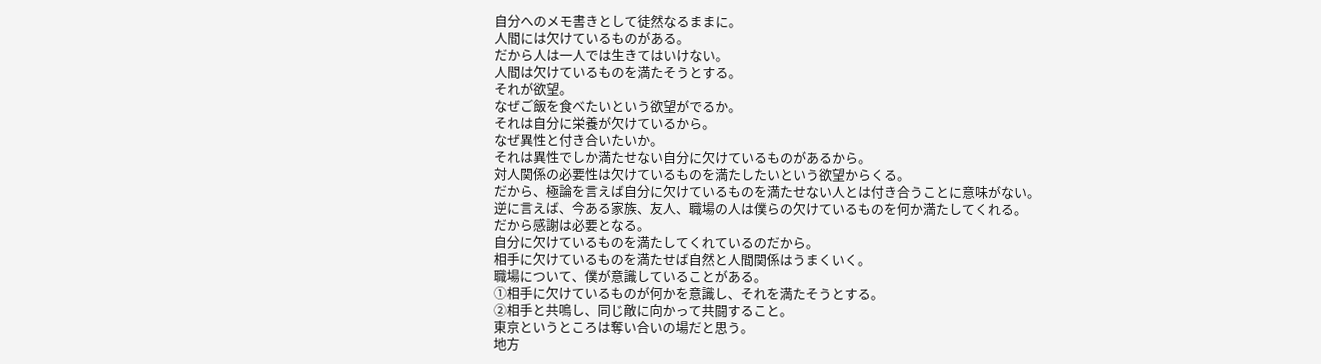自分へのメモ書きとして徒然なるままに。
人間には欠けているものがある。
だから人は一人では生きてはいけない。
人間は欠けているものを満たそうとする。
それが欲望。
なぜご飯を食べたいという欲望がでるか。
それは自分に栄養が欠けているから。
なぜ異性と付き合いたいか。
それは異性でしか満たせない自分に欠けているものがあるから。
対人関係の必要性は欠けているものを満たしたいという欲望からくる。
だから、極論を言えば自分に欠けているものを満たせない人とは付き合うことに意味がない。
逆に言えば、今ある家族、友人、職場の人は僕らの欠けているものを何か満たしてくれる。
だから感謝は必要となる。
自分に欠けているものを満たしてくれているのだから。
相手に欠けているものを満たせば自然と人間関係はうまくいく。
職場について、僕が意識していることがある。
①相手に欠けているものが何かを意識し、それを満たそうとする。
②相手と共鳴し、同じ敵に向かって共闘すること。
東京というところは奪い合いの場だと思う。
地方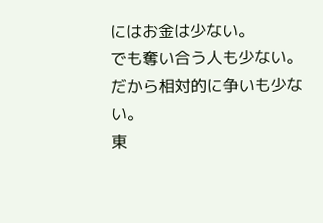にはお金は少ない。
でも奪い合う人も少ない。
だから相対的に争いも少ない。
東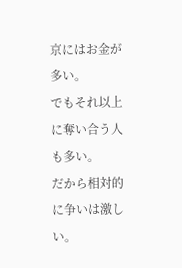京にはお金が多い。
でもそれ以上に奪い合う人も多い。
だから相対的に争いは激しい。